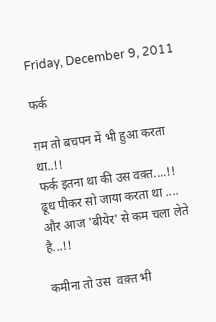Friday, December 9, 2011

फर्क

ग़म तो बचपन में भी हुआ करता था..!!
फर्क इतना था की उस वक़्त....!!
ढूध पीकर सो जाया करता था ....
और आज 'बीयेर' से कम चला लेते है...!!

कमीना तो उस  वक़्त भी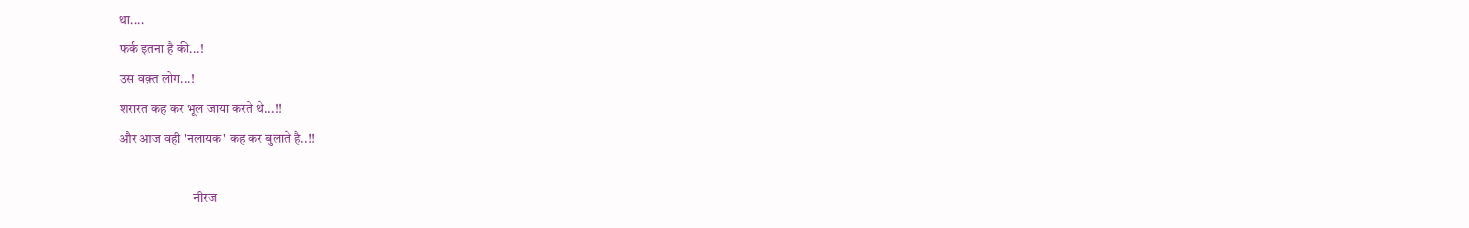था....
फर्क इतना है की...!
उस वक़्त लोग...!
शरारत कह कर भूल जाया करते थे...!!
और आज वही 'नलायक' कह कर बुलाते है..!!

                            नीरज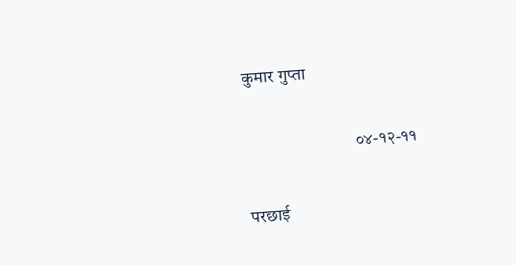कुमार गुप्ता

                               ०४-१२-११

परछाई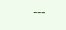---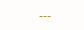---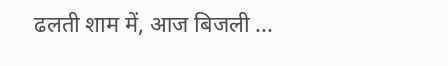ढलती शाम में, आज बिजली ...